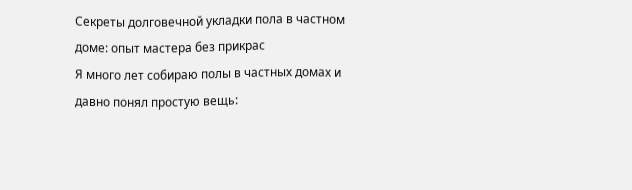Секреты долговечной укладки пола в частном доме: опыт мастера без прикрас
Я много лет собираю полы в частных домах и давно понял простую вещь: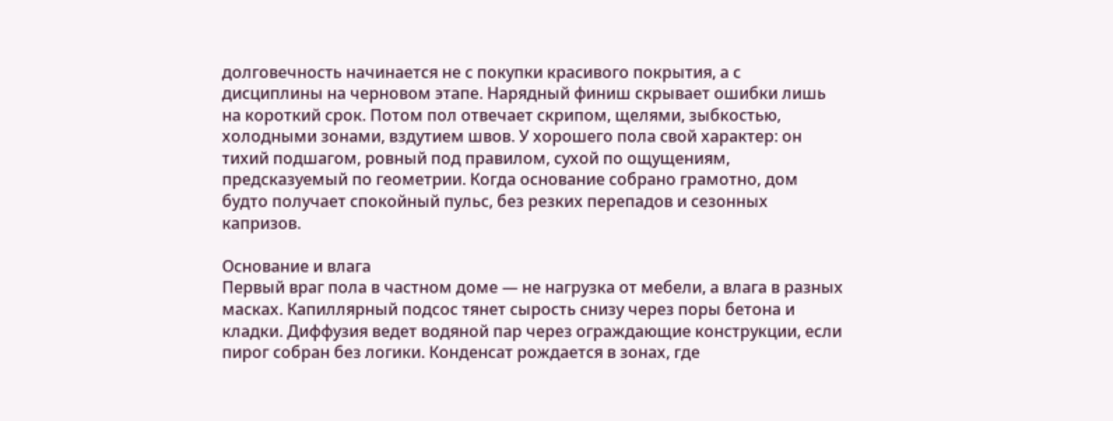долговечность начинается не с покупки красивого покрытия, а с дисциплины на черновом этапе. Нарядный финиш скрывает ошибки лишь на короткий срок. Потом пол отвечает скрипом, щелями, зыбкостью, холодными зонами, вздутием швов. У хорошего пола свой характер: он тихий подшагом, ровный под правилом, сухой по ощущениям, предсказуемый по геометрии. Когда основание собрано грамотно, дом будто получает спокойный пульс, без резких перепадов и сезонных капризов.

Основание и влага
Первый враг пола в частном доме — не нагрузка от мебели, а влага в разных масках. Капиллярный подсос тянет сырость снизу через поры бетона и кладки. Диффузия ведет водяной пар через ограждающие конструкции, если пирог собран без логики. Конденсат рождается в зонах, где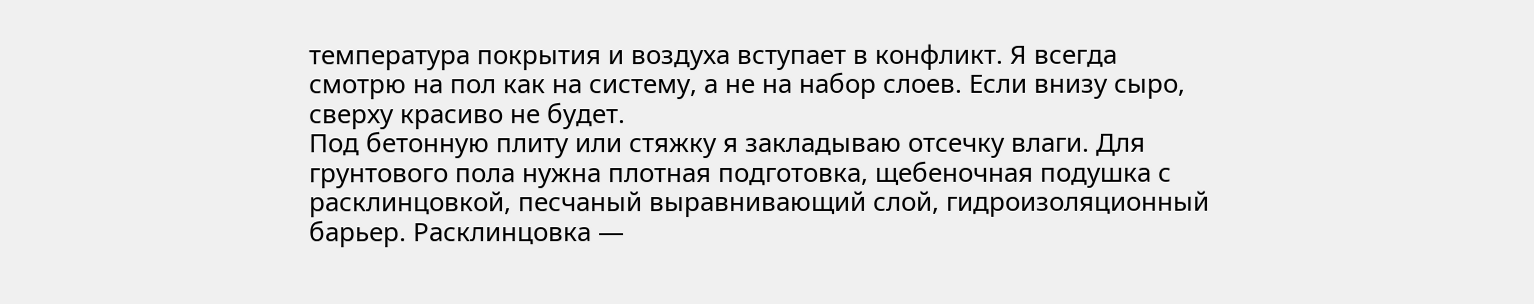температура покрытия и воздуха вступает в конфликт. Я всегда смотрю на пол как на систему, а не на набор слоев. Если внизу сыро, сверху красиво не будет.
Под бетонную плиту или стяжку я закладываю отсечку влаги. Для грунтового пола нужна плотная подготовка, щебеночная подушка с расклинцовкой, песчаный выравнивающий слой, гидроизоляционный барьер. Расклинцовка —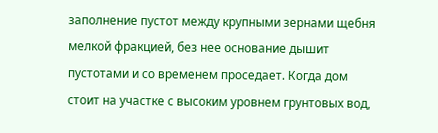заполнение пустот между крупными зернами щебня мелкой фракцией, без нее основание дышит пустотами и со временем проседает. Когда дом стоит на участке с высоким уровнем грунтовых вод,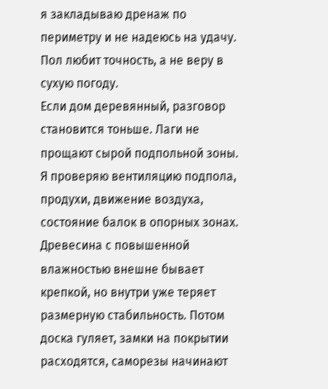я закладываю дренаж по периметру и не надеюсь на удачу. Пол любит точность, а не веру в сухую погоду.
Если дом деревянный, разговор становится тоньше. Лаги не прощают сырой подпольной зоны. Я проверяю вентиляцию подпола, продухи, движение воздуха, состояние балок в опорных зонах. Древесина с повышенной влажностью внешне бывает крепкой, но внутри уже теряет размерную стабильность. Потом доска гуляет, замки на покрытии расходятся, саморезы начинают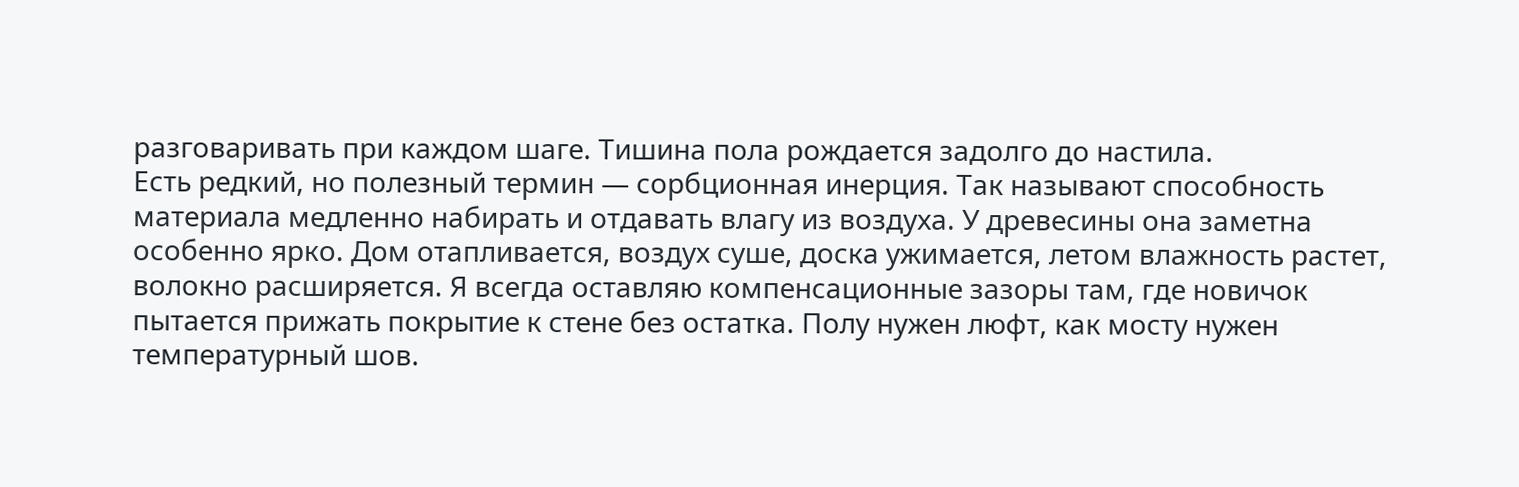разговаривать при каждом шаге. Тишина пола рождается задолго до настила.
Есть редкий, но полезный термин — сорбционная инерция. Так называют способность материала медленно набирать и отдавать влагу из воздуха. У древесины она заметна особенно ярко. Дом отапливается, воздух суше, доска ужимается, летом влажность растет, волокно расширяется. Я всегда оставляю компенсационные зазоры там, где новичок пытается прижать покрытие к стене без остатка. Полу нужен люфт, как мосту нужен температурный шов.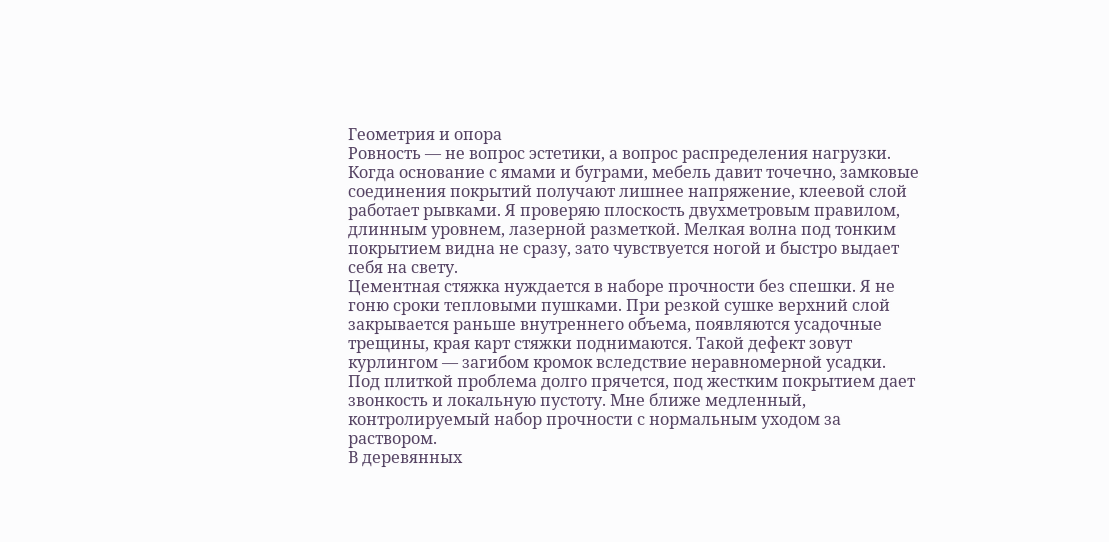Геометрия и опора
Ровность — не вопрос эстетики, а вопрос распределения нагрузки. Когда основание с ямами и буграми, мебель давит точечно, замковые соединения покрытий получают лишнее напряжение, клеевой слой работает рывками. Я проверяю плоскость двухметровым правилом, длинным уровнем, лазерной разметкой. Мелкая волна под тонким покрытием видна не сразу, зато чувствуется ногой и быстро выдает себя на свету.
Цементная стяжка нуждается в наборе прочности без спешки. Я не гоню сроки тепловыми пушками. При резкой сушке верхний слой закрывается раньше внутреннего объема, появляются усадочные трещины, края карт стяжки поднимаются. Такой дефект зовут курлингом — загибом кромок вследствие неравномерной усадки. Под плиткой проблема долго прячется, под жестким покрытием дает звонкость и локальную пустоту. Мне ближе медленный, контролируемый набор прочности с нормальным уходом за раствором.
В деревянных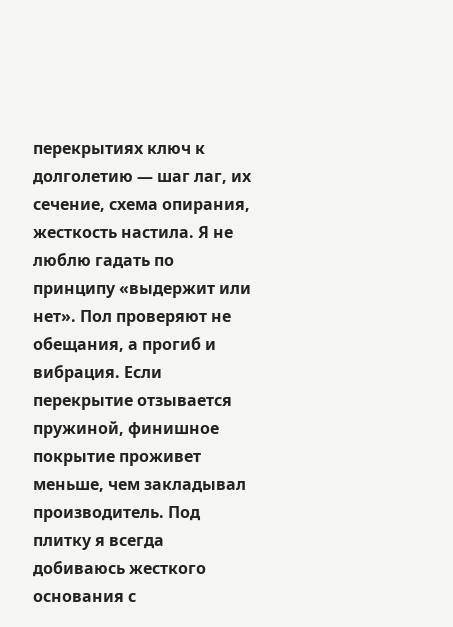перекрытиях ключ к долголетию — шаг лаг, их сечение, схема опирания, жесткость настила. Я не люблю гадать по принципу «выдержит или нет». Пол проверяют не обещания, а прогиб и вибрация. Если перекрытие отзывается пружиной, финишное покрытие проживет меньше, чем закладывал производитель. Под плитку я всегда добиваюсь жесткого основания с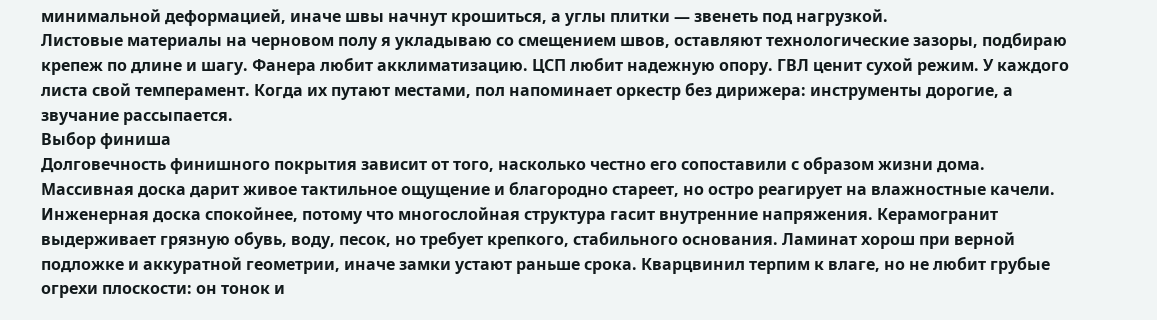минимальной деформацией, иначе швы начнут крошиться, а углы плитки — звенеть под нагрузкой.
Листовые материалы на черновом полу я укладываю со смещением швов, оставляют технологические зазоры, подбираю крепеж по длине и шагу. Фанера любит акклиматизацию. ЦСП любит надежную опору. ГВЛ ценит сухой режим. У каждого листа свой темперамент. Когда их путают местами, пол напоминает оркестр без дирижера: инструменты дорогие, а звучание рассыпается.
Выбор финиша
Долговечность финишного покрытия зависит от того, насколько честно его сопоставили с образом жизни дома. Массивная доска дарит живое тактильное ощущение и благородно стареет, но остро реагирует на влажностные качели. Инженерная доска спокойнее, потому что многослойная структура гасит внутренние напряжения. Керамогранит выдерживает грязную обувь, воду, песок, но требует крепкого, стабильного основания. Ламинат хорош при верной подложке и аккуратной геометрии, иначе замки устают раньше срока. Кварцвинил терпим к влаге, но не любит грубые огрехи плоскости: он тонок и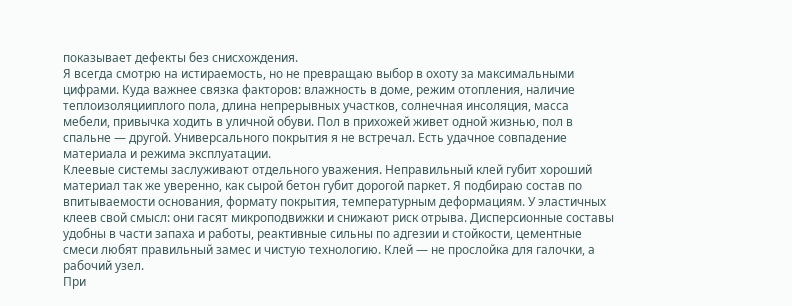показывает дефекты без снисхождения.
Я всегда смотрю на истираемость, но не превращаю выбор в охоту за максимальными цифрами. Куда важнее связка факторов: влажность в доме, режим отопления, наличие теплоизоляцииплого пола, длина непрерывных участков, солнечная инсоляция, масса мебели, привычка ходить в уличной обуви. Пол в прихожей живет одной жизнью, пол в спальне — другой. Универсального покрытия я не встречал. Есть удачное совпадение материала и режима эксплуатации.
Клеевые системы заслуживают отдельного уважения. Неправильный клей губит хороший материал так же уверенно, как сырой бетон губит дорогой паркет. Я подбираю состав по впитываемости основания, формату покрытия, температурным деформациям. У эластичных клеев свой смысл: они гасят микроподвижки и снижают риск отрыва. Дисперсионные составы удобны в части запаха и работы, реактивные сильны по адгезии и стойкости, цементные смеси любят правильный замес и чистую технологию. Клей — не прослойка для галочки, а рабочий узел.
При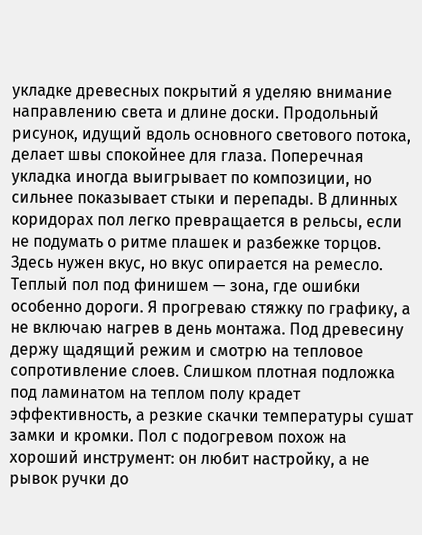укладке древесных покрытий я уделяю внимание направлению света и длине доски. Продольный рисунок, идущий вдоль основного светового потока, делает швы спокойнее для глаза. Поперечная укладка иногда выигрывает по композиции, но сильнее показывает стыки и перепады. В длинных коридорах пол легко превращается в рельсы, если не подумать о ритме плашек и разбежке торцов. Здесь нужен вкус, но вкус опирается на ремесло.
Теплый пол под финишем — зона, где ошибки особенно дороги. Я прогреваю стяжку по графику, а не включаю нагрев в день монтажа. Под древесину держу щадящий режим и смотрю на тепловое сопротивление слоев. Слишком плотная подложка под ламинатом на теплом полу крадет эффективность, а резкие скачки температуры сушат замки и кромки. Пол с подогревом похож на хороший инструмент: он любит настройку, а не рывок ручки до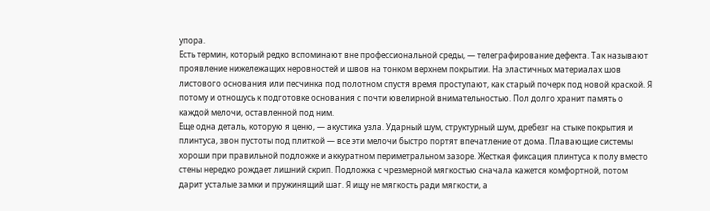упора.
Есть термин, который редко вспоминают вне профессиональной среды, — телеграфирование дефекта. Так называют проявление нижележащих неровностей и швов на тонком верхнем покрытии. На эластичных материалах шов листового основания или песчинка под полотном спустя время проступают, как старый почерк под новой краской. Я потому и отношусь к подготовке основания с почти ювелирной внимательностью. Пол долго хранит память о каждой мелочи, оставленной под ним.
Еще одна деталь, которую я ценю, — акустика узла. Ударный шум, структурный шум, дребезг на стыке покрытия и плинтуса, звон пустоты под плиткой — все эти мелочи быстро портят впечатление от дома. Плавающие системы хороши при правильной подложке и аккуратном периметральном зазоре. Жесткая фиксация плинтуса к полу вместо стены нередко рождает лишний скрип. Подложка с чрезмерной мягкостью сначала кажется комфортной, потом дарит усталые замки и пружинящий шаг. Я ищу не мягкость ради мягкости, а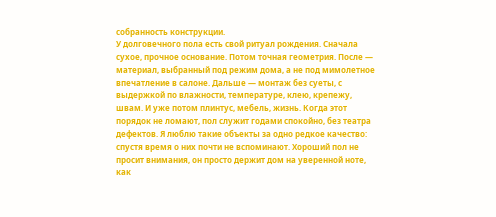собранность конструкции.
У долговечного пола есть свой ритуал рождения. Сначала сухое, прочное основание. Потом точная геометрия. После — материал, выбранный под режим дома, а не под мимолетное впечатление в салоне. Дальше — монтаж без суеты, с выдержкой по влажности, температуре, клею, крепежу, швам. И уже потом плинтус, мебель, жизнь. Когда этот порядок не ломают, пол служит годами спокойно, без театра дефектов. Я люблю такие объекты за одно редкое качество: спустя время о них почти не вспоминают. Хороший пол не просит внимания, он просто держит дом на уверенной ноте, как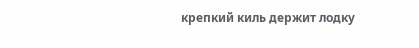крепкий киль держит лодку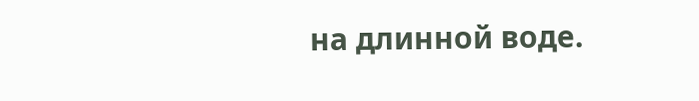на длинной воде.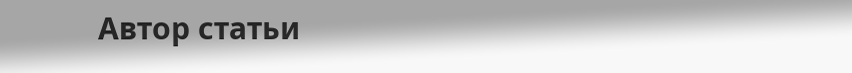Автор статьи